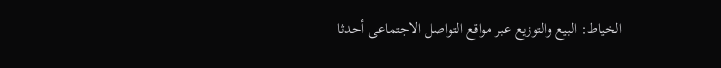الخياط: البيع والتوزيع عبر مواقع التواصل الاجتماعى أحدثا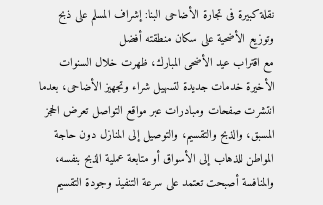نقلة كبيرة فى تجارة الأضاحى البنا: إشراف المسلم على ذبح وتوزيع الأضحية على سكان منطقته أفضل
مع اقتراب عيد الأضحى المبارك، ظهرت خلال السنوات الأخيرة خدمات جديدة لتسهيل شراء وتجهيز الأضاحى، بعدما انتشرت صفحات ومبادرات عبر مواقع التواصل تعرض الحجز المسبق، والذبح والتقسيم، والتوصيل إلى المنازل دون حاجة المواطن للذهاب إلى الأسواق أو متابعة عملية الذبح بنفسه، والمنافسة أصبحت تعتمد على سرعة التنفيذ وجودة التقسيم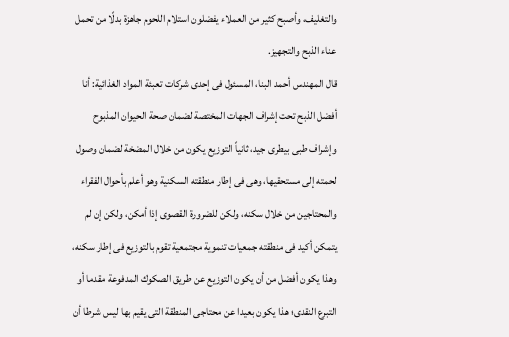والتغليف، وأصبح كثير من العملاء يفضلون استلام اللحوم جاهزة بدلًا من تحمل عناء الذبح والتجهيز.
قال المهندس أحمد البنا، المسئول فى إحدى شركات تعبئة المواد الغذائية: أنا أفضل الذبح تحت إشراف الجهات المختصة لضمان صحة الحيوان المذبوح وإشراف طبى بيطرى جيد، ثانياً التوزيع يكون من خلال المضخة لضمان وصول لحمته إلى مستحقيها، وهى فى إطار منطقته السكنية وهو أعلم بأحوال الفقراء والمحتاجين من خلال سكنه، ولكن للضرورة القصوى إذا أمكن، ولكن إن لم يتمكن أكيد فى منطقته جمعيات تنموية مجتمعية تقوم بالتوزيع فى إطار سكنه، وهذا يكون أفضل من أن يكون التوزيع عن طريق الصكوك المدفوعة مقدما أو التبرع النقدى؛ هذا يكون بعيدا عن محتاجى المنطقة التى يقيم بها ليس شرطا أن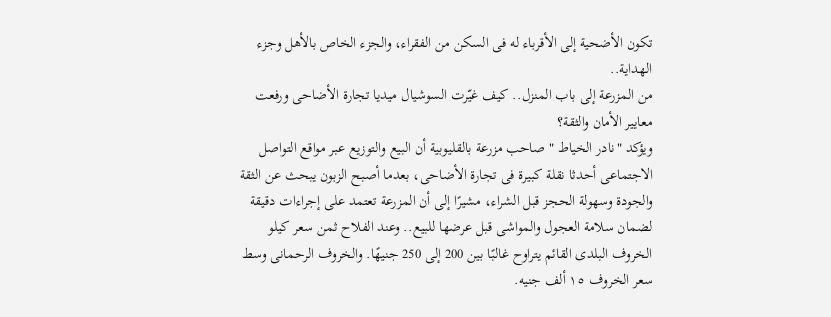تكون الأضحية إلى الأقرباء له فى السكن من الفقراء، والجزء الخاص بالأهل وجزء الهداية..
من المزرعة إلى باب المنزل.. كيف غيّرت السوشيال ميديا تجارة الأضاحى ورفعت معايير الأمان والثقة؟
ويؤكد "نادر الخياط " صاحب مزرعة بالقليوبية أن البيع والتوزيع عبر مواقع التواصل الاجتماعى أحدثا نقلة كبيرة فى تجارة الأضاحى، بعدما أصبح الزبون يبحث عن الثقة والجودة وسهولة الحجز قبل الشراء، مشيرًا إلى أن المزرعة تعتمد على إجراءات دقيقة لضمان سلامة العجول والمواشى قبل عرضها للبيع.. وعند الفلاح ثمن سعر كيلو الخروف البلدى القائم يتراوح غالبًا بين 200 إلى 250 جنيهًا. والخروف الرحمانى وسط سعر الخروف ١٥ ألف جنيه.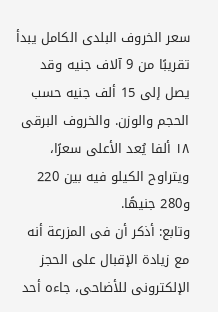سعر الخروف البلدى الكامل يبدأ تقريبًا من 9 آلاف جنيه وقد يصل إلى 15 ألف جنيه حسب الحجم والوزن. والخروف البرقى ١٨ ألفا يُعد الأعلى سعرًا، ويتراوح الكيلو فيه بين 220 و280 جنيهًا.
وتابع: أذكر أن فى المزرعة أنه مع زيادة الإقبال على الحجز الإلكترونى للأضاحى، جاءه أحد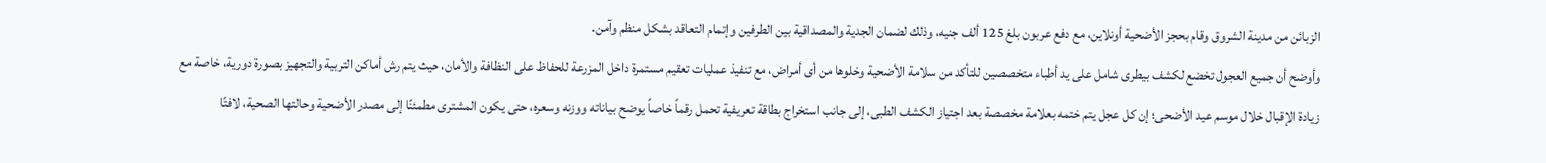الزبائن من مدينة الشروق وقام بحجز الأضحية أونلاين، مع دفع عربون بلغ 125 ألف جنيه، وذلك لضمان الجدية والمصداقية بين الطرفين وإتمام التعاقد بشكل منظم وآمن.
وأوضح أن جميع العجول تخضع لكشف بيطرى شامل على يد أطباء متخصصين للتأكد من سلامة الأضحية وخلوها من أى أمراض، مع تنفيذ عمليات تعقيم مستمرة داخل المزرعة للحفاظ على النظافة والأمان، حيث يتم رش أماكن التربية والتجهيز بصورة دورية، خاصة مع زيادة الإقبال خلال موسم عيد الأضحى؛ إن كل عجل يتم ختمه بعلامة مخصصة بعد اجتياز الكشف الطبى، إلى جانب استخراج بطاقة تعريفية تحمل رقماً خاصاً يوضح بياناته ووزنه وسعره، حتى يكون المشترى مطمئنًا إلى مصدر الأضحية وحالتها الصحية، لافتًا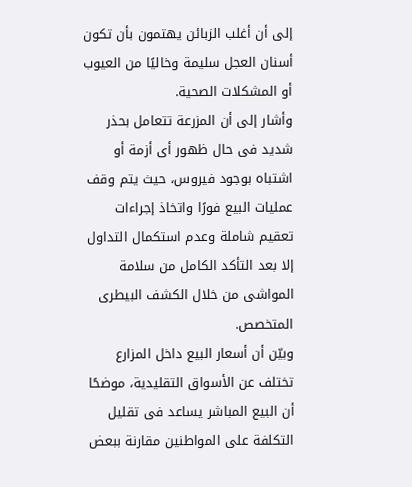إلى أن أغلب الزبائن يهتمون بأن تكون أسنان العجل سليمة وخاليًا من العيوب أو المشكلات الصحية.
وأشار إلى أن المزرعة تتعامل بحذر شديد فى حال ظهور أى أزمة أو اشتباه بوجود فيروس، حيث يتم وقف عمليات البيع فورًا واتخاذ إجراءات تعقيم شاملة وعدم استكمال التداول إلا بعد التأكد الكامل من سلامة المواشى من خلال الكشف البيطرى المتخصص.
وبيّن أن أسعار البيع داخل المزارع تختلف عن الأسواق التقليدية، موضحًا أن البيع المباشر يساعد فى تقليل التكلفة على المواطنين مقارنة ببعض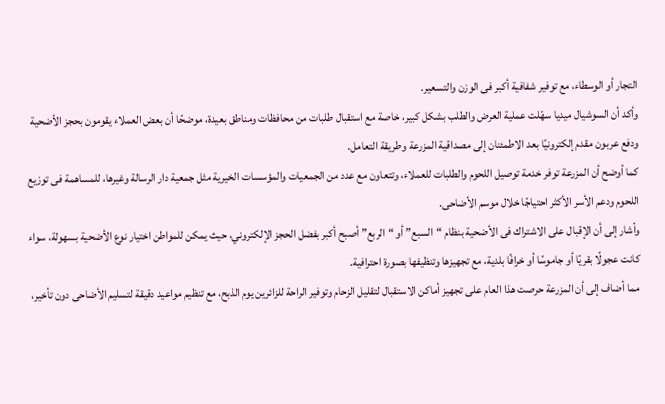التجار أو الوسطاء، مع توفير شفافية أكبر فى الوزن والتسعير.
وأكد أن السوشيال ميديا سهّلت عملية العرض والطلب بشكل كبير، خاصة مع استقبال طلبات من محافظات ومناطق بعيدة، موضحًا أن بعض العملاء يقومون بحجز الأضحية ودفع عربون مقدم إلكترونيًا بعد الاطمئنان إلى مصداقية المزرعة وطريقة التعامل.
كما أوضح أن المزرعة توفر خدمة توصيل اللحوم والطلبات للعملاء، وتتعاون مع عدد من الجمعيات والمؤسسات الخيرية مثل جمعية دار الرسالة وغيرها، للمساهمة فى توزيع اللحوم ودعم الأسر الأكثر احتياجًا خلال موسم الأضاحى.
وأشار إلى أن الإقبال على الاشتراك فى الأضحية بنظام “السبع” أو “الربع” أصبح أكبر بفضل الحجز الإلكتروني، حيث يمكن للمواطن اختيار نوع الأضحية بسهولة، سواء كانت عجولًا بقريًا أو جاموسًا أو خرافًا بلدية، مع تجهيزها وتنظيفها بصورة احترافية.
مما أضاف إلى أن المزرعة حرصت هذا العام على تجهيز أماكن الاستقبال لتقليل الزحام وتوفير الراحة للزائرين يوم الذبح، مع تنظيم مواعيد دقيقة لتسليم الأضاحى دون تأخير،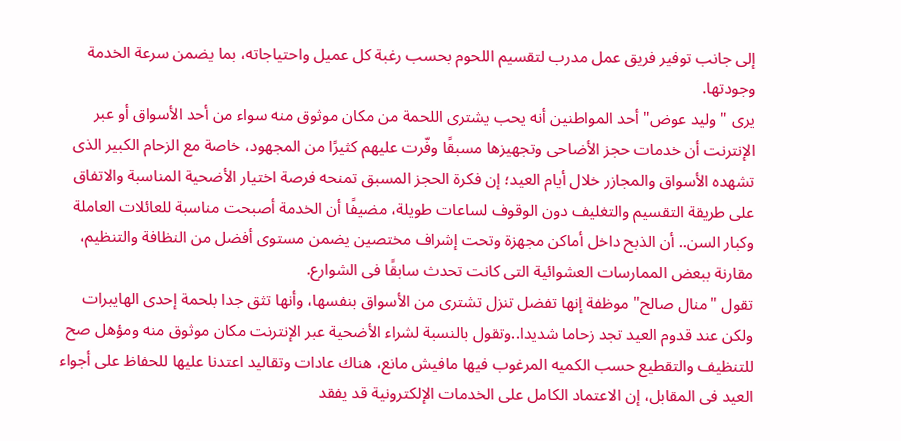إلى جانب توفير فريق عمل مدرب لتقسيم اللحوم بحسب رغبة كل عميل واحتياجاته، بما يضمن سرعة الخدمة وجودتها.
يرى "وليد عوض" أحد المواطنين أنه يحب يشترى اللحمة من مكان موثوق منه سواء من أحد الأسواق أو عبر الإنترنت أن خدمات حجز الأضاحى وتجهيزها مسبقًا وفّرت عليهم كثيرًا من المجهود، خاصة مع الزحام الكبير الذى تشهده الأسواق والمجازر خلال أيام العيد؛ إن فكرة الحجز المسبق تمنحه فرصة اختيار الأضحية المناسبة والاتفاق على طريقة التقسيم والتغليف دون الوقوف لساعات طويلة، مضيفًا أن الخدمة أصبحت مناسبة للعائلات العاملة وكبار السن.. أن الذبح داخل أماكن مجهزة وتحت إشراف مختصين يضمن مستوى أفضل من النظافة والتنظيم، مقارنة ببعض الممارسات العشوائية التى كانت تحدث سابقًا فى الشوارع.
تقول "منال صالح" موظفة إنها تفضل تنزل تشترى من الأسواق بنفسها، وأنها تثق جدا بلحمة إحدى الهايبرات ولكن عند قدوم العيد تجد زحاما شديدا..وتقول بالنسبة لشراء الأضحية عبر الإنترنت مكان موثوق منه ومؤهل صح للتنظيف والتقطيع حسب الكميه المرغوب فيها مافيش مانع، هناك عادات وتقاليد اعتدنا عليها للحفاظ على أجواء العيد فى المقابل، إن الاعتماد الكامل على الخدمات الإلكترونية قد يفقد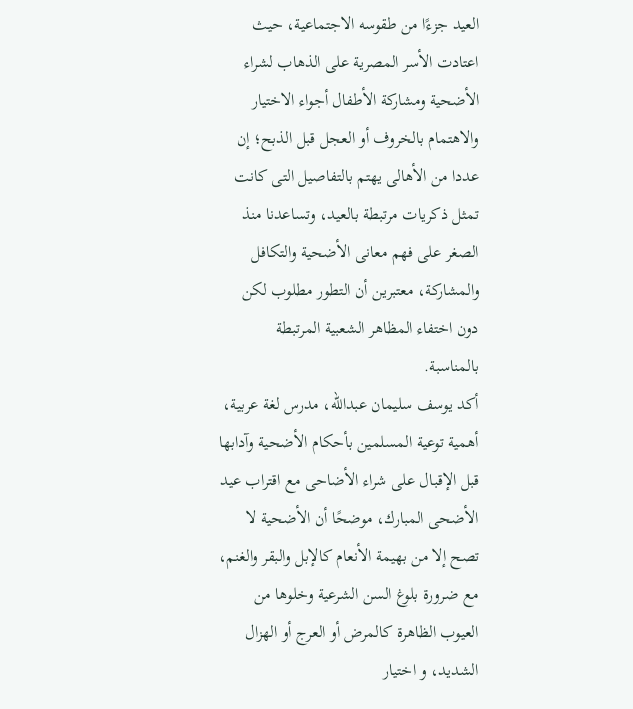العيد جزءًا من طقوسه الاجتماعية، حيث اعتادت الأسر المصرية على الذهاب لشراء الأضحية ومشاركة الأطفال أجواء الاختيار والاهتمام بالخروف أو العجل قبل الذبح؛ إن عددا من الأهالى يهتم بالتفاصيل التى كانت تمثل ذكريات مرتبطة بالعيد، وتساعدنا منذ الصغر على فهم معانى الأضحية والتكافل والمشاركة، معتبرين أن التطور مطلوب لكن دون اختفاء المظاهر الشعبية المرتبطة بالمناسبة.
أكد يوسف سليمان عبدالله، مدرس لغة عربية، أهمية توعية المسلمين بأحكام الأضحية وآدابها قبل الإقبال على شراء الأضاحى مع اقتراب عيد الأضحى المبارك، موضحًا أن الأضحية لا تصح إلا من بهيمة الأنعام كالإبل والبقر والغنم، مع ضرورة بلوغ السن الشرعية وخلوها من العيوب الظاهرة كالمرض أو العرج أو الهزال الشديد، و اختيار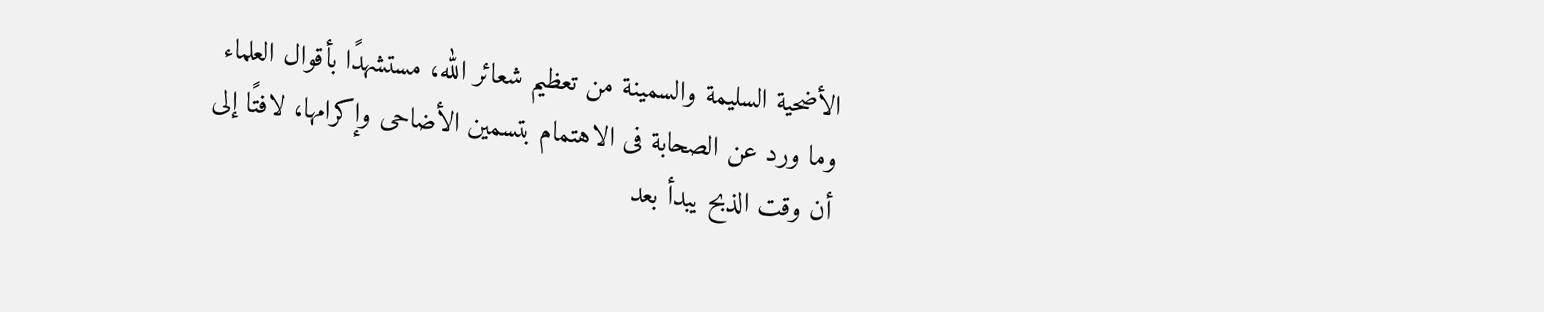الأضحية السليمة والسمينة من تعظيم شعائر الله، مستشهدًا بأقوال العلماء وما ورد عن الصحابة فى الاهتمام بتسمين الأضاحى وإكرامها، لافتًا إلى أن وقت الذبح يبدأ بعد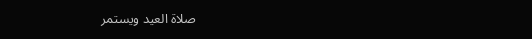صلاة العيد ويستمر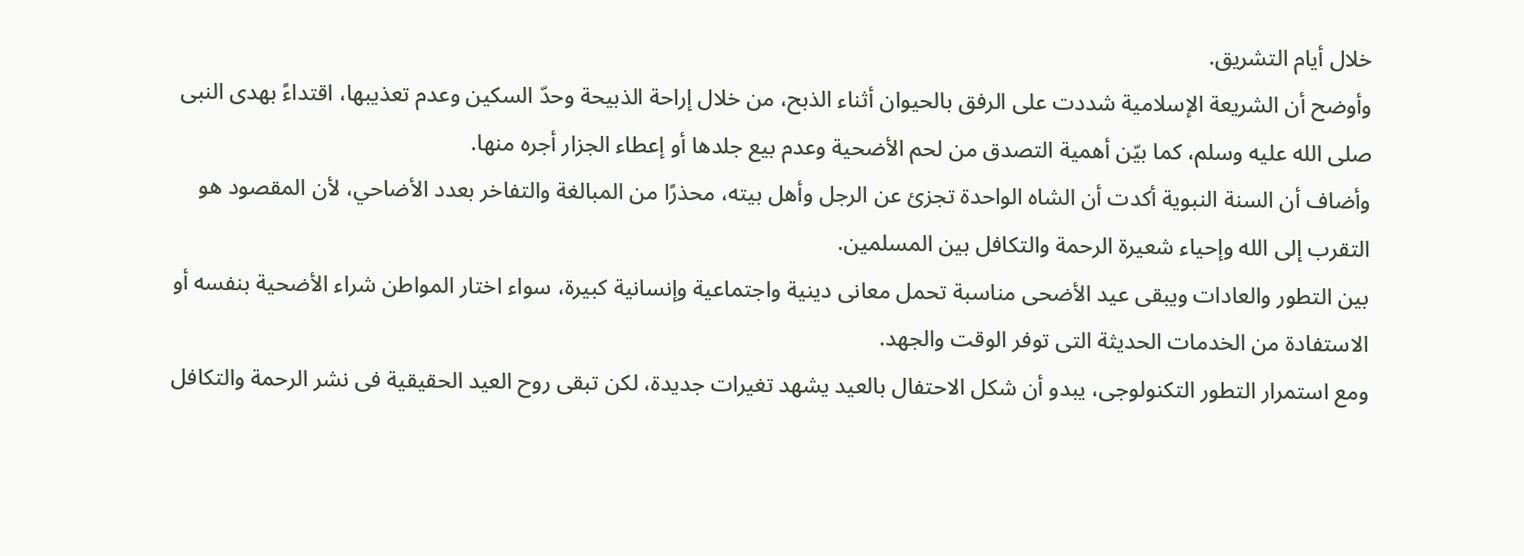خلال أيام التشريق.
وأوضح أن الشريعة الإسلامية شددت على الرفق بالحيوان أثناء الذبح، من خلال إراحة الذبيحة وحدّ السكين وعدم تعذيبها، اقتداءً بهدى النبى صلى الله عليه وسلم، كما بيّن أهمية التصدق من لحم الأضحية وعدم بيع جلدها أو إعطاء الجزار أجره منها.
وأضاف أن السنة النبوية أكدت أن الشاه الواحدة تجزئ عن الرجل وأهل بيته، محذرًا من المبالغة والتفاخر بعدد الأضاحي، لأن المقصود هو التقرب إلى الله وإحياء شعيرة الرحمة والتكافل بين المسلمين.
بين التطور والعادات ويبقى عيد الأضحى مناسبة تحمل معانى دينية واجتماعية وإنسانية كبيرة، سواء اختار المواطن شراء الأضحية بنفسه أو الاستفادة من الخدمات الحديثة التى توفر الوقت والجهد.
ومع استمرار التطور التكنولوجى، يبدو أن شكل الاحتفال بالعيد يشهد تغيرات جديدة، لكن تبقى روح العيد الحقيقية فى نشر الرحمة والتكافل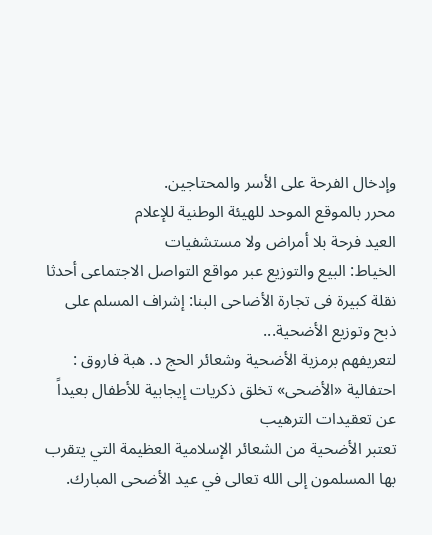وإدخال الفرحة على الأسر والمحتاجين.
محرر بالموقع الموحد للهيئة الوطنية للإعلام
العيد فرحة بلا أمراض ولا مستشفيات
الخياط: البيع والتوزيع عبر مواقع التواصل الاجتماعى أحدثا نقلة كبيرة فى تجارة الأضاحى البنا: إشراف المسلم على ذبح وتوزيع الأضحية...
لتعريفهم برمزية الأضحية وشعائر الحج د. هبة فاروق : احتفالية «الأضحى» تخلق ذكريات إيجابية للأطفال بعيداً عن تعقيدات الترهيب
تعتبر الأضحية من الشعائر الإسلامية العظيمة التي يتقرب بها المسلمون إلى الله تعالى في عيد الأضحى المبارك.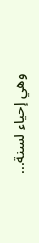وهي إحياء لسنة...